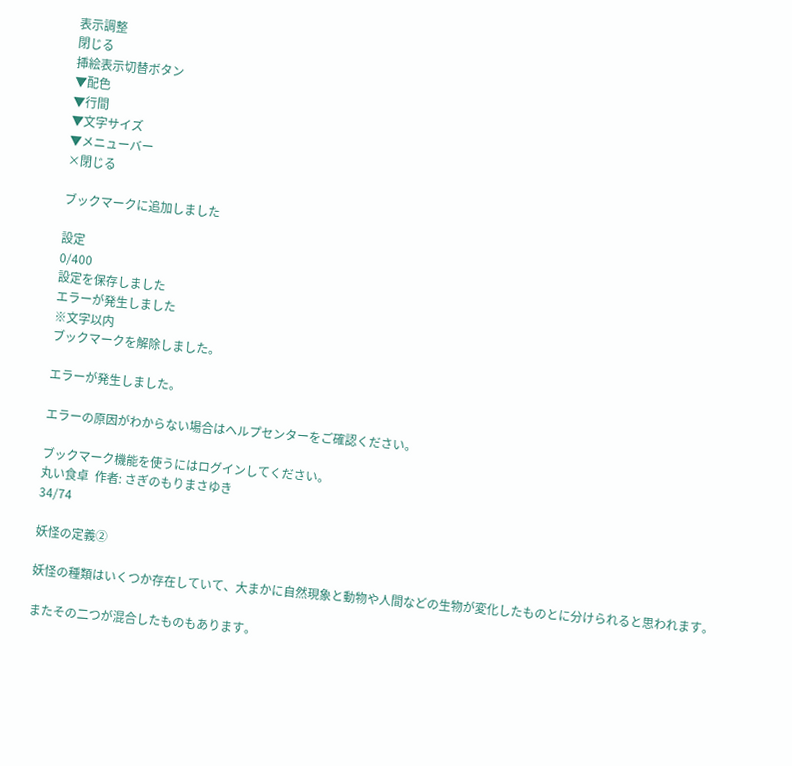表示調整
閉じる
挿絵表示切替ボタン
▼配色
▼行間
▼文字サイズ
▼メニューバー
×閉じる

ブックマークに追加しました

設定
0/400
設定を保存しました
エラーが発生しました
※文字以内
ブックマークを解除しました。

エラーが発生しました。

エラーの原因がわからない場合はヘルプセンターをご確認ください。

ブックマーク機能を使うにはログインしてください。
丸い食卓  作者: さぎのもりまさゆき
34/74

妖怪の定義②

妖怪の種類はいくつか存在していて、大まかに自然現象と動物や人間などの生物が変化したものとに分けられると思われます。

またその二つが混合したものもあります。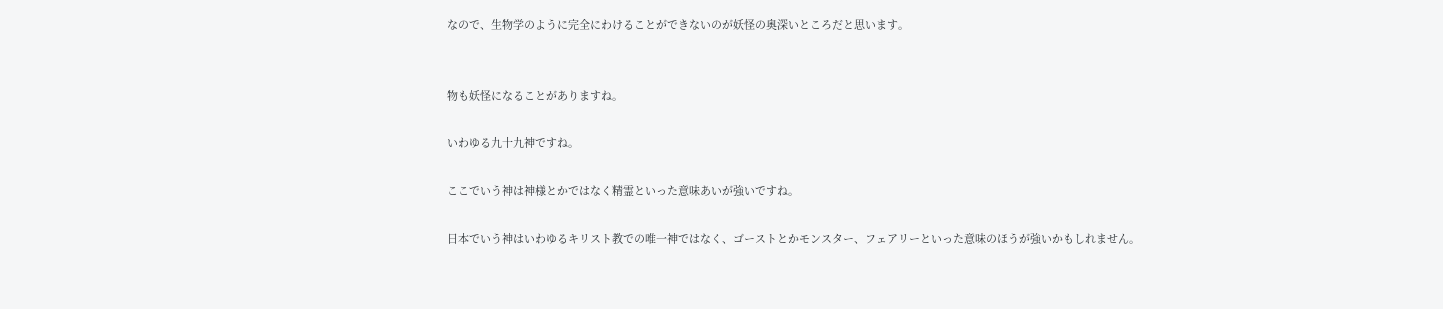なので、生物学のように完全にわけることができないのが妖怪の奥深いところだと思います。


物も妖怪になることがありますね。

いわゆる九十九神ですね。

ここでいう神は神様とかではなく精霊といった意味あいが強いですね。

日本でいう神はいわゆるキリスト教での唯一神ではなく、ゴーストとかモンスター、フェアリーといった意味のほうが強いかもしれません。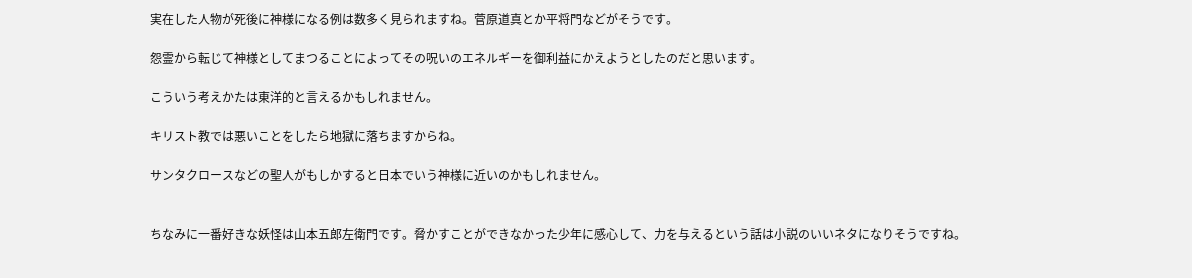実在した人物が死後に神様になる例は数多く見られますね。菅原道真とか平将門などがそうです。

怨霊から転じて神様としてまつることによってその呪いのエネルギーを御利益にかえようとしたのだと思います。

こういう考えかたは東洋的と言えるかもしれません。

キリスト教では悪いことをしたら地獄に落ちますからね。

サンタクロースなどの聖人がもしかすると日本でいう神様に近いのかもしれません。


ちなみに一番好きな妖怪は山本五郎左衛門です。脅かすことができなかった少年に感心して、力を与えるという話は小説のいいネタになりそうですね。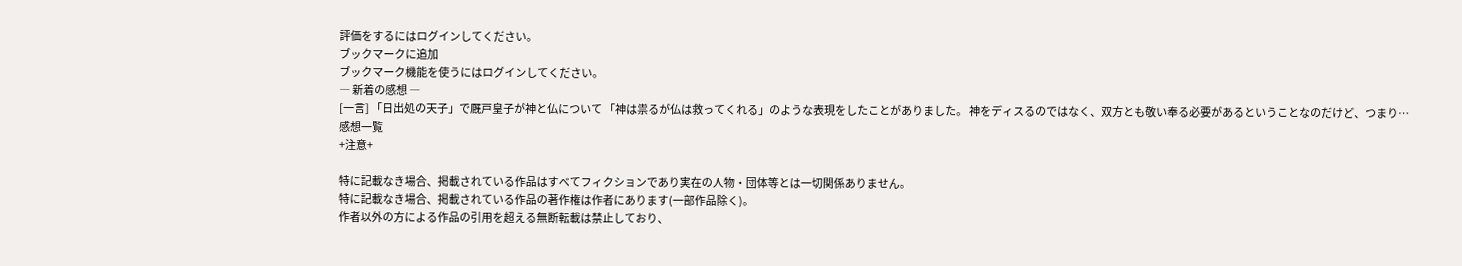評価をするにはログインしてください。
ブックマークに追加
ブックマーク機能を使うにはログインしてください。
― 新着の感想 ―
[一言] 「日出処の天子」で厩戸皇子が神と仏について 「神は祟るが仏は救ってくれる」のような表現をしたことがありました。 神をディスるのではなく、双方とも敬い奉る必要があるということなのだけど、つまり…
感想一覧
+注意+

特に記載なき場合、掲載されている作品はすべてフィクションであり実在の人物・団体等とは一切関係ありません。
特に記載なき場合、掲載されている作品の著作権は作者にあります(一部作品除く)。
作者以外の方による作品の引用を超える無断転載は禁止しており、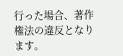行った場合、著作権法の違反となります。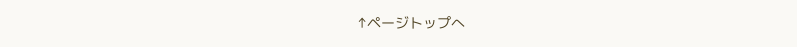↑ページトップへ